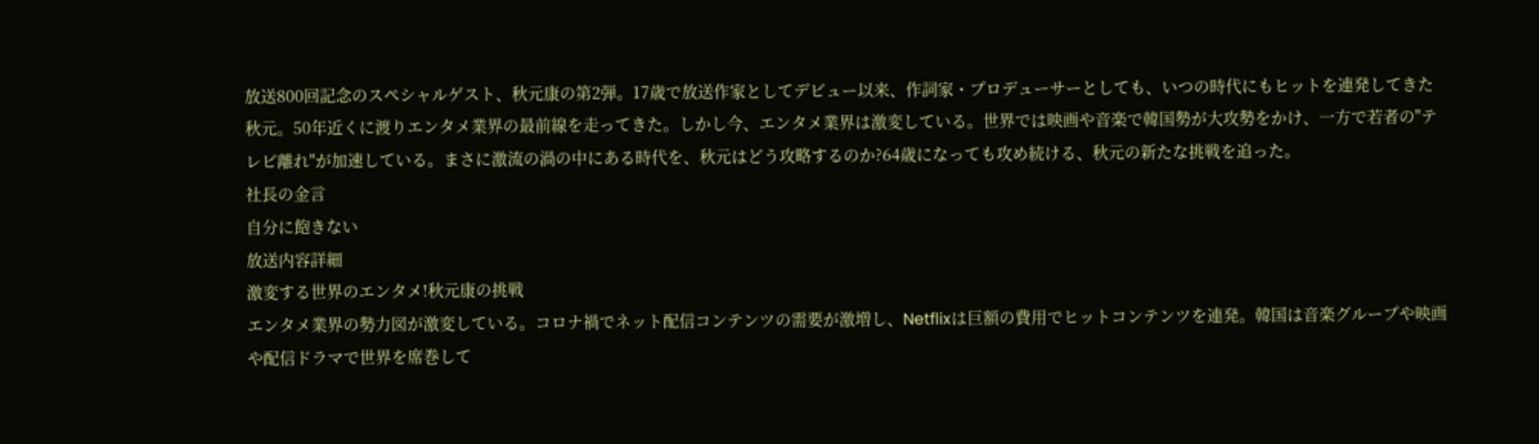放送800回記念のスペシャルゲスト、秋元康の第2弾。17歳で放送作家としてデビュー以来、作詞家・プロデューサーとしても、いつの時代にもヒットを連発してきた秋元。50年近くに渡りエンタメ業界の最前線を走ってきた。しかし今、エンタメ業界は激変している。世界では映画や音楽で韓国勢が大攻勢をかけ、一方で若者の"テレビ離れ"が加速している。まさに激流の渦の中にある時代を、秋元はどう攻略するのか?64歳になっても攻め続ける、秋元の新たな挑戦を追った。
社長の金言
自分に飽きない
放送内容詳細
激変する世界のエンタメ!秋元康の挑戦
エンタメ業界の勢力図が激変している。コロナ禍でネット配信コンテンツの需要が激増し、Netflixは巨額の費用でヒットコンテンツを連発。韓国は音楽グループや映画や配信ドラマで世界を席巻して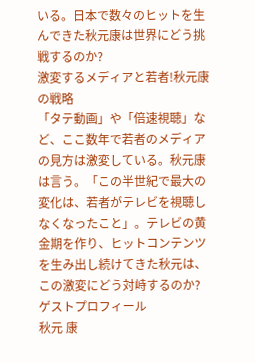いる。日本で数々のヒットを生んできた秋元康は世界にどう挑戦するのか?
激変するメディアと若者!秋元康の戦略
「タテ動画」や「倍速視聴」など、ここ数年で若者のメディアの見方は激変している。秋元康は言う。「この半世紀で最大の変化は、若者がテレビを視聴しなくなったこと」。テレビの黄金期を作り、ヒットコンテンツを生み出し続けてきた秋元は、この激変にどう対峙するのか?
ゲストプロフィール
秋元 康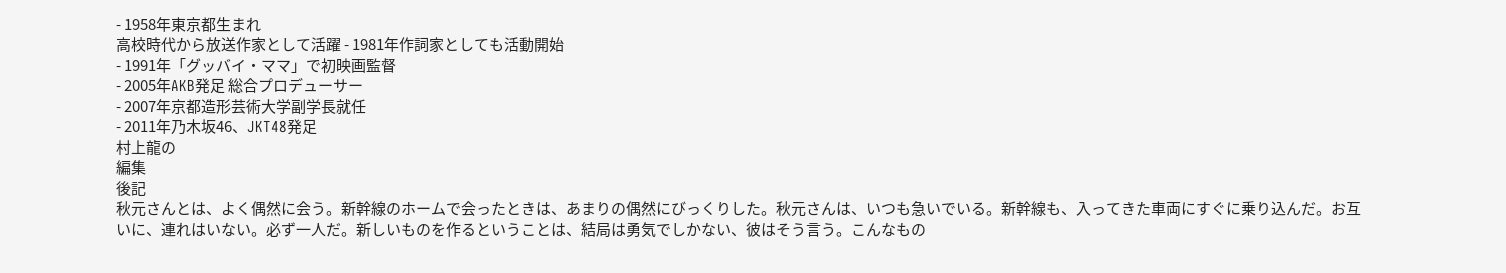- 1958年東京都生まれ
高校時代から放送作家として活躍 - 1981年作詞家としても活動開始
- 1991年「グッバイ・ママ」で初映画監督
- 2005年AKB発足 総合プロデューサー
- 2007年京都造形芸術大学副学長就任
- 2011年乃木坂46、JKT48発足
村上龍の
編集
後記
秋元さんとは、よく偶然に会う。新幹線のホームで会ったときは、あまりの偶然にびっくりした。秋元さんは、いつも急いでいる。新幹線も、入ってきた車両にすぐに乗り込んだ。お互いに、連れはいない。必ず一人だ。新しいものを作るということは、結局は勇気でしかない、彼はそう言う。こんなもの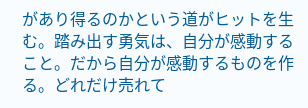があり得るのかという道がヒットを生む。踏み出す勇気は、自分が感動すること。だから自分が感動するものを作る。どれだけ売れて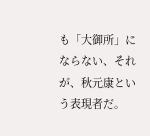も「大御所」にならない、それが、秋元康という表現者だ。